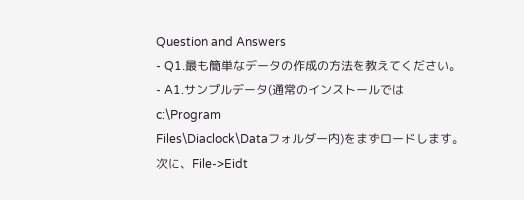Question and Answers
- Q1.最も簡単なデータの作成の方法を教えてください。
- A1.サンプルデータ(通常のインストールではc:\Program
Files\Diaclock\Dataフォルダー内)をまずロードします。次に、File->Eidt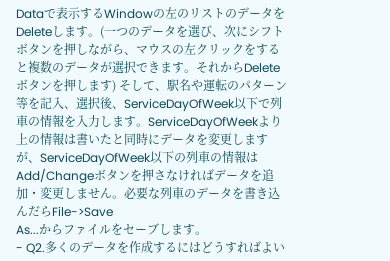Dataで表示するWindowの左のリストのデータをDeleteします。(一つのデータを選び、次にシフトボタンを押しながら、マウスの左クリックをすると複数のデータが選択できます。それからDeleteボタンを押します) そして、駅名や運転のパターン等を記入、選択後、ServiceDayOfWeek以下で列車の情報を入力します。ServiceDayOfWeekより上の情報は書いたと同時にデータを変更しますが、ServiceDayOfWeek以下の列車の情報はAdd/Changeボタンを押さなければデータを追加・変更しません。必要な列車のデータを書き込んだらFile->Save
As...からファイルをセーブします。
- Q2.多くのデータを作成するにはどうすればよい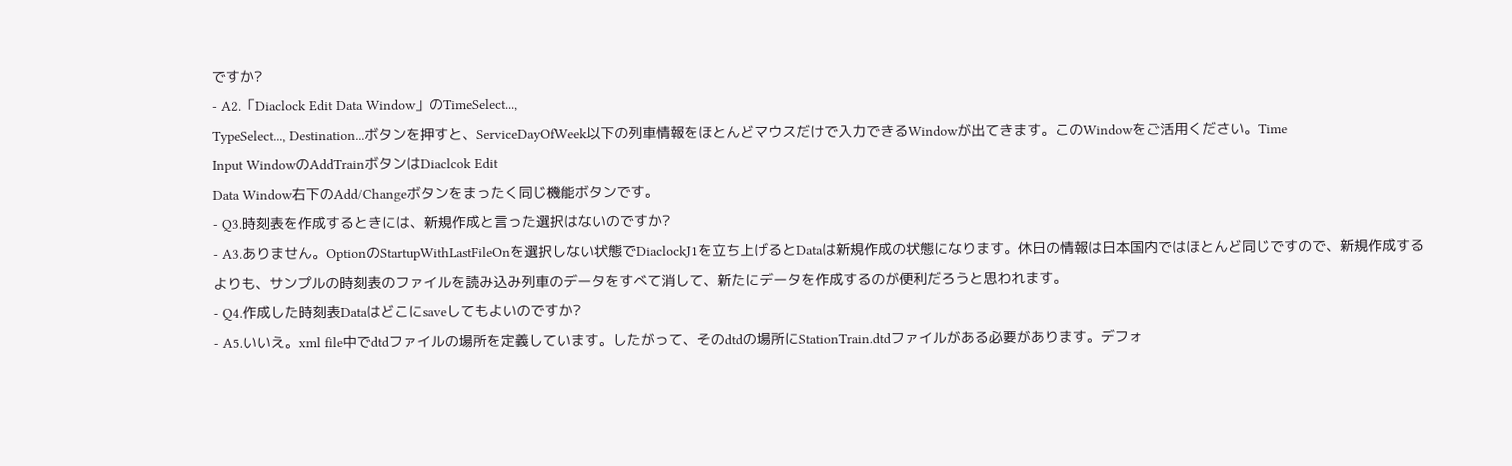ですか?
- A2.「Diaclock Edit Data Window」のTimeSelect...,
TypeSelect..., Destination...ボタンを押すと、ServiceDayOfWeek以下の列車情報をほとんどマウスだけで入力できるWindowが出てきます。このWindowをご活用ください。Time
Input WindowのAddTrainボタンはDiaclcok Edit
Data Window右下のAdd/Changeボタンをまったく同じ機能ボタンです。
- Q3.時刻表を作成するときには、新規作成と言った選択はないのですか?
- A3.ありません。OptionのStartupWithLastFileOnを選択しない状態でDiaclockJ1を立ち上げるとDataは新規作成の状態になります。休日の情報は日本国内ではほとんど同じですので、新規作成するよりも、サンプルの時刻表のファイルを読み込み列車のデータをすべて消して、新たにデータを作成するのが便利だろうと思われます。
- Q4.作成した時刻表Dataはどこにsaveしてもよいのですか?
- A5.いいえ。xml file中でdtdファイルの場所を定義しています。したがって、そのdtdの場所にStationTrain.dtdファイルがある必要があります。デフォ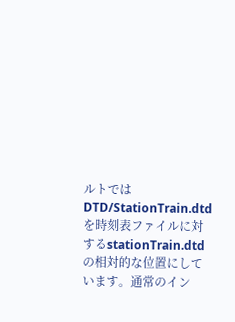ルトではDTD/StationTrain.dtdを時刻表ファイルに対するstationTrain.dtdの相対的な位置にしています。通常のイン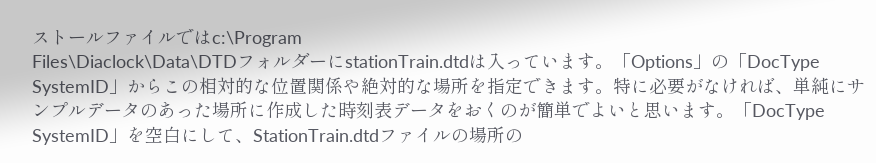ストールファイルではc:\Program
Files\Diaclock\Data\DTDフォルダーにstationTrain.dtdは入っています。「Options」の「DocType
SystemID」からこの相対的な位置関係や絶対的な場所を指定できます。特に必要がなければ、単純にサンプルデータのあった場所に作成した時刻表データをおくのが簡単でよいと思います。「DocType
SystemID」を空白にして、StationTrain.dtdファイルの場所の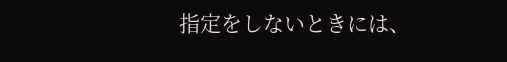指定をしないときには、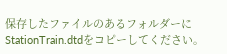保存したファイルのあるフォルダーにStationTrain.dtdをコピーしてください。